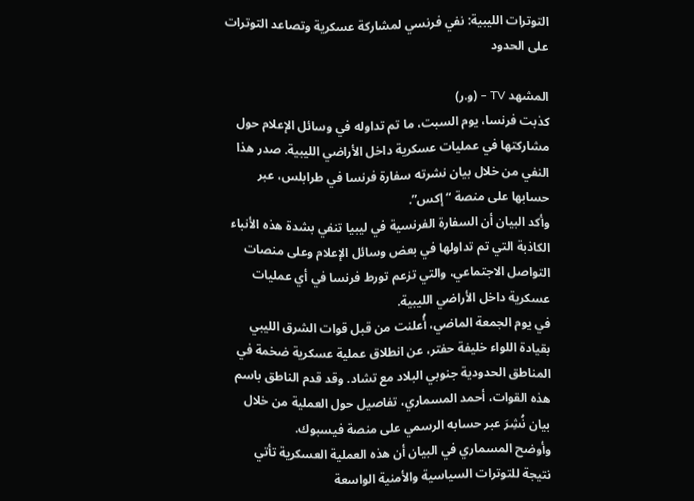التوترات الليبية: نفي فرنسي لمشاركة عسكرية وتصاعد التوترات على الحدود

المشهد TV – (و.ر)
كذبت فرنسا، يوم السبت، ما تم تداوله في وسائل الإعلام حول مشاركتها في عمليات عسكرية داخل الأراضي الليبية. صدر هذا النفي من خلال بيان نشرته سفارة فرنسا في طرابلس، عبر حسابها على منصة “إكس”.
وأكد البيان أن السفارة الفرنسية في ليبيا تنفي بشدة هذه الأنباء الكاذبة التي تم تداولها في بعض وسائل الإعلام وعلى منصات التواصل الاجتماعي، والتي تزعم تورط فرنسا في أي عمليات عسكرية داخل الأراضي الليبية.
في يوم الجمعة الماضي، أُعلنت من قبل قوات الشرق الليبي بقيادة اللواء خليفة حفتر، عن انطلاق عملية عسكرية ضخمة في المناطق الحدودية جنوبي البلاد مع تشاد. وقد قدم الناطق باسم هذه القوات، أحمد المسماري، تفاصيل حول العملية من خلال بيان نُشِرَ عبر حسابه الرسمي على منصة فيسبوك.
وأوضح المسماري في البيان أن هذه العملية العسكرية تأتي نتيجة للتوترات السياسية والأمنية الواسعة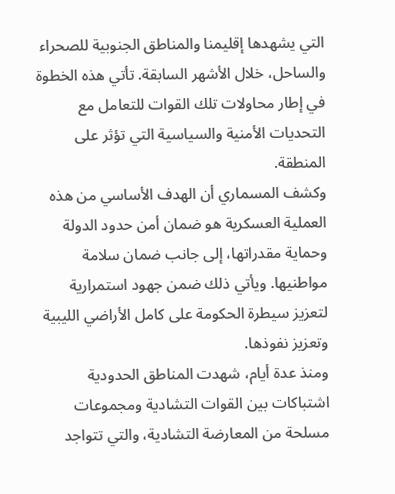التي يشهدها إقليمنا والمناطق الجنوبية للصحراء والساحل، خلال الأشهر السابقة. تأتي هذه الخطوة في إطار محاولات تلك القوات للتعامل مع التحديات الأمنية والسياسية التي تؤثر على المنطقة.
وكشف المسماري أن الهدف الأساسي من هذه العملية العسكرية هو ضمان أمن حدود الدولة وحماية مقدراتها، إلى جانب ضمان سلامة مواطنيها. ويأتي ذلك ضمن جهود استمرارية لتعزيز سيطرة الحكومة على كامل الأراضي الليبية وتعزيز نفوذها.
ومنذ عدة أيام، شهدت المناطق الحدودية اشتباكات بين القوات التشادية ومجموعات مسلحة من المعارضة التشادية، والتي تتواجد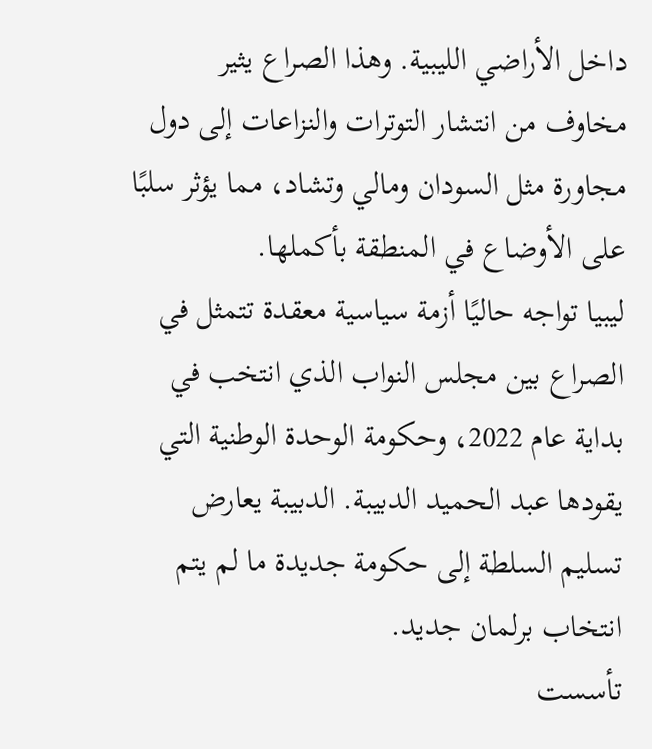داخل الأراضي الليبية. وهذا الصراع يثير مخاوف من انتشار التوترات والنزاعات إلى دول مجاورة مثل السودان ومالي وتشاد، مما يؤثر سلبًا على الأوضاع في المنطقة بأكملها.
ليبيا تواجه حاليًا أزمة سياسية معقدة تتمثل في الصراع بين مجلس النواب الذي انتخب في بداية عام 2022، وحكومة الوحدة الوطنية التي يقودها عبد الحميد الدبيبة. الدبيبة يعارض تسليم السلطة إلى حكومة جديدة ما لم يتم انتخاب برلمان جديد.
تأسست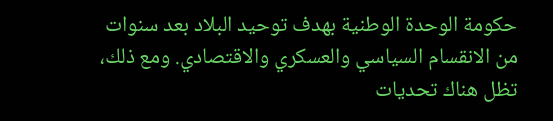حكومة الوحدة الوطنية بهدف توحيد البلاد بعد سنوات من الانقسام السياسي والعسكري والاقتصادي. ومع ذلك، تظل هناك تحديات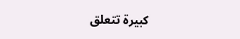كبيرة تتعلق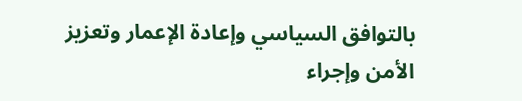بالتوافق السياسي وإعادة الإعمار وتعزيز الأمن وإجراء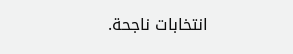انتخابات ناجحة.